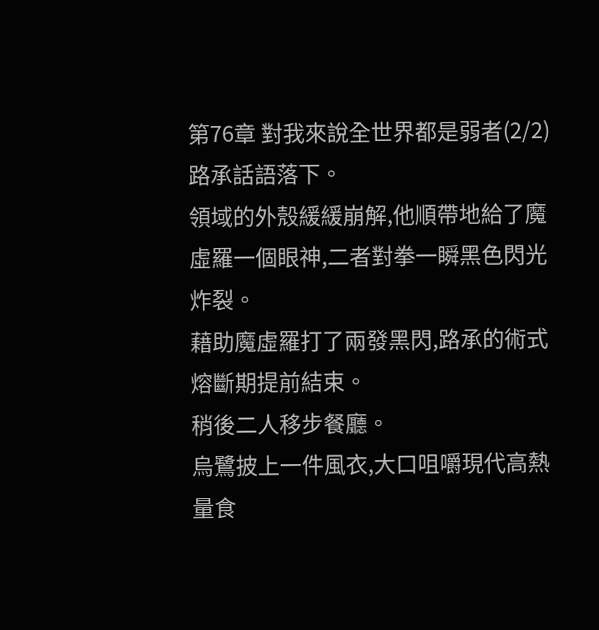第76章 對我來說全世界都是弱者(2/2)
路承話語落下。
領域的外殼緩緩崩解,他順帶地給了魔虛羅一個眼神,二者對拳一瞬黑色閃光炸裂。
藉助魔虛羅打了兩發黑閃,路承的術式熔斷期提前結束。
稍後二人移步餐廳。
烏鷺披上一件風衣,大口咀嚼現代高熱量食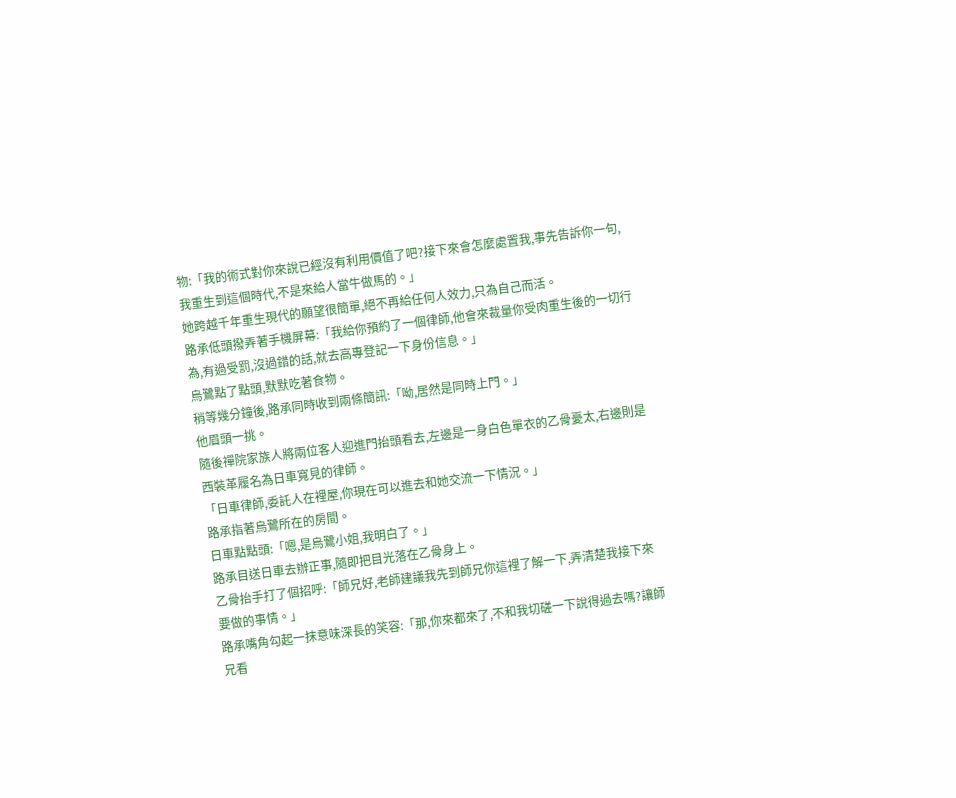物:「我的術式對你來說已經沒有利用價值了吧?接下來會怎麼處置我,事先告訴你一句,我重生到這個時代,不是來給人當牛做馬的。」
她跨越千年重生現代的願望很簡單,絕不再給任何人效力,只為自己而活。
路承低頭撥弄著手機屏幕:「我給你預約了一個律師,他會來裁量你受肉重生後的一切行為,有過受罰,沒過錯的話,就去高專登記一下身份信息。」
烏鷺點了點頭,默默吃著食物。
稍等幾分鐘後,路承同時收到兩條簡訊:「呦,居然是同時上門。」
他眉頭一挑。
隨後禪院家族人將兩位客人迎進門抬頭看去,左邊是一身白色單衣的乙骨憂太,右邊則是西裝革履名為日車寬見的律師。
「日車律師,委託人在裡屋,你現在可以進去和她交流一下情況。」
路承指著烏鷺所在的房間。
日車點點頭:「嗯,是烏鷺小姐,我明白了。」
路承目送日車去辦正事,隨即把目光落在乙骨身上。
乙骨抬手打了個招呼:「師兄好,老師建議我先到師兄你這裡了解一下,弄清楚我接下來要做的事情。」
路承嘴角勾起一抹意味深長的笑容:「那,你來都來了,不和我切磋一下說得過去嗎?讓師兄看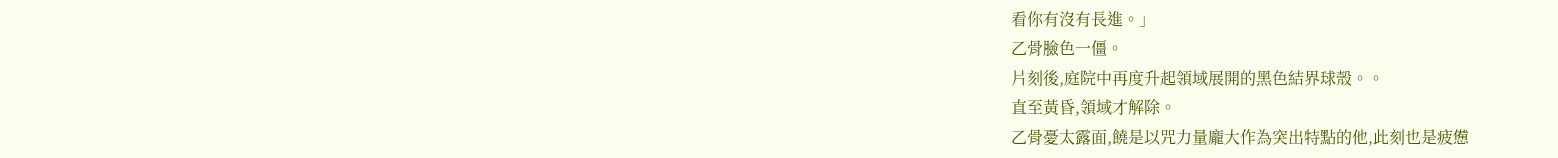看你有沒有長進。」
乙骨臉色一僵。
片刻後,庭院中再度升起領域展開的黑色結界球殼。。
直至黃昏,領域才解除。
乙骨憂太露面,饒是以咒力量龐大作為突出特點的他,此刻也是疲憊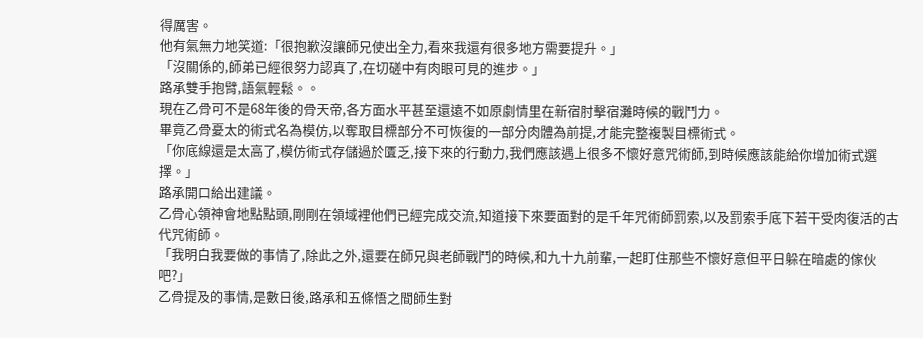得厲害。
他有氣無力地笑道:「很抱歉沒讓師兄使出全力,看來我還有很多地方需要提升。」
「沒關係的,師弟已經很努力認真了,在切磋中有肉眼可見的進步。」
路承雙手抱臂,語氣輕鬆。。
現在乙骨可不是68年後的骨天帝,各方面水平甚至還遠不如原劇情里在新宿肘擊宿灘時候的戰鬥力。
畢竟乙骨憂太的術式名為模仿,以奪取目標部分不可恢復的一部分肉體為前提,才能完整複製目標術式。
「你底線還是太高了,模仿術式存儲過於匱乏,接下來的行動力,我們應該遇上很多不懷好意咒術師,到時候應該能給你增加術式選擇。」
路承開口給出建議。
乙骨心領神會地點點頭,剛剛在領域裡他們已經完成交流,知道接下來要面對的是千年咒術師罰索,以及罰索手底下若干受肉復活的古代咒術師。
「我明白我要做的事情了,除此之外,還要在師兄與老師戰鬥的時候,和九十九前輩,一起盯住那些不懷好意但平日躲在暗處的傢伙吧?」
乙骨提及的事情,是數日後,路承和五條悟之間師生對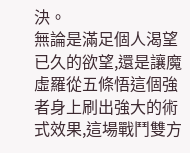決。
無論是滿足個人渴望已久的欲望,還是讓魔虛羅從五條悟這個強者身上刷出強大的術式效果,這場戰鬥雙方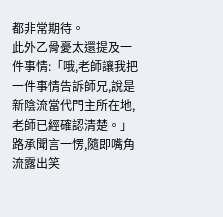都非常期待。
此外乙骨憂太還提及一件事情:「哦,老師讓我把一件事情告訴師兄,說是新陰流當代門主所在地,老師已經確認清楚。」
路承聞言一愣,隨即嘴角流露出笑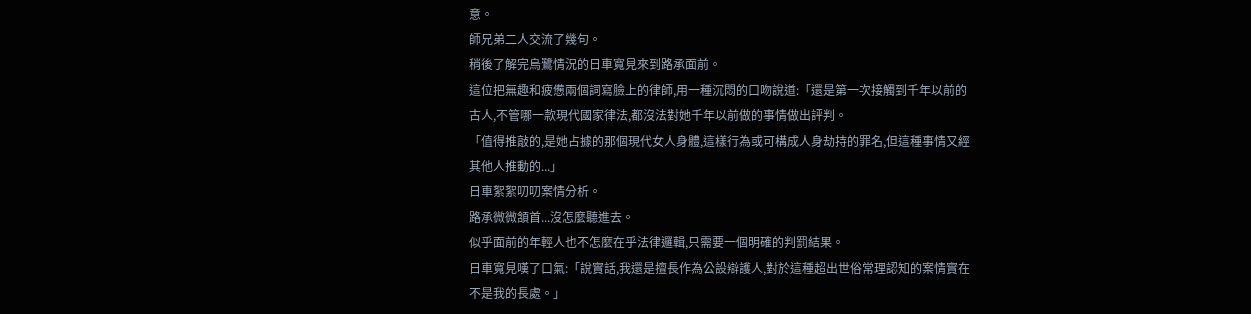意。
師兄弟二人交流了幾句。
稍後了解完烏鷺情況的日車寬見來到路承面前。
這位把無趣和疲憊兩個詞寫臉上的律師,用一種沉悶的口吻說道:「還是第一次接觸到千年以前的古人,不管哪一款現代國家律法,都沒法對她千年以前做的事情做出評判。
「值得推敲的,是她占據的那個現代女人身體,這樣行為或可構成人身劫持的罪名,但這種事情又經其他人推動的...」
日車絮絮叨叨案情分析。
路承微微頷首...沒怎麼聽進去。
似乎面前的年輕人也不怎麼在乎法律邏輯,只需要一個明確的判罰結果。
日車寬見嘆了口氣:「說實話,我還是擅長作為公設辯護人,對於這種超出世俗常理認知的案情實在不是我的長處。」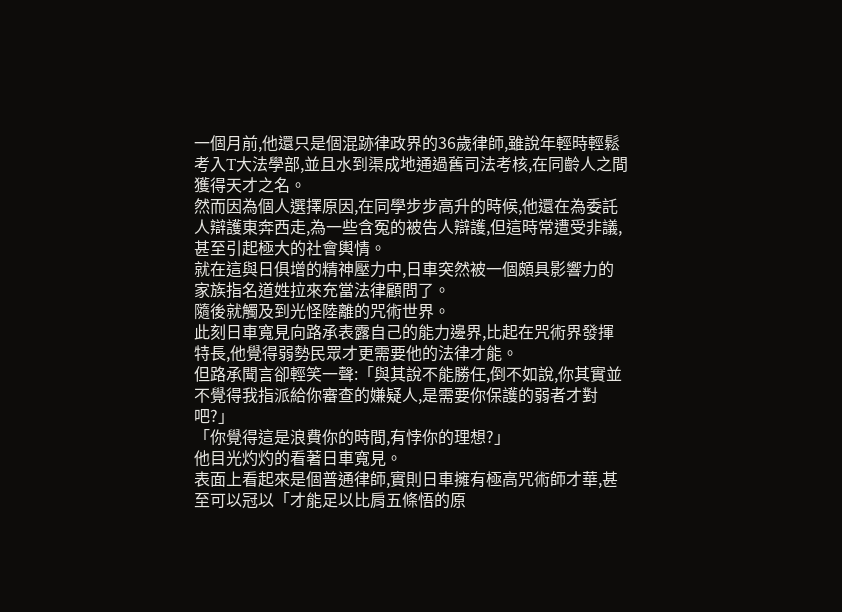一個月前,他還只是個混跡律政界的36歲律師,雖說年輕時輕鬆考入T大法學部,並且水到渠成地通過舊司法考核,在同齡人之間獲得天才之名。
然而因為個人選擇原因,在同學步步高升的時候,他還在為委託人辯護東奔西走,為一些含冤的被告人辯護,但這時常遭受非議,甚至引起極大的社會輿情。
就在這與日俱增的精神壓力中,日車突然被一個頗具影響力的家族指名道姓拉來充當法律顧問了。
隨後就觸及到光怪陸離的咒術世界。
此刻日車寬見向路承表露自己的能力邊界,比起在咒術界發揮特長,他覺得弱勢民眾才更需要他的法律才能。
但路承聞言卻輕笑一聲:「與其說不能勝任,倒不如說,你其實並不覺得我指派給你審查的嫌疑人,是需要你保護的弱者才對吧?」
「你覺得這是浪費你的時間,有悖你的理想?」
他目光灼灼的看著日車寬見。
表面上看起來是個普通律師,實則日車擁有極高咒術師才華,甚至可以冠以「才能足以比肩五條悟的原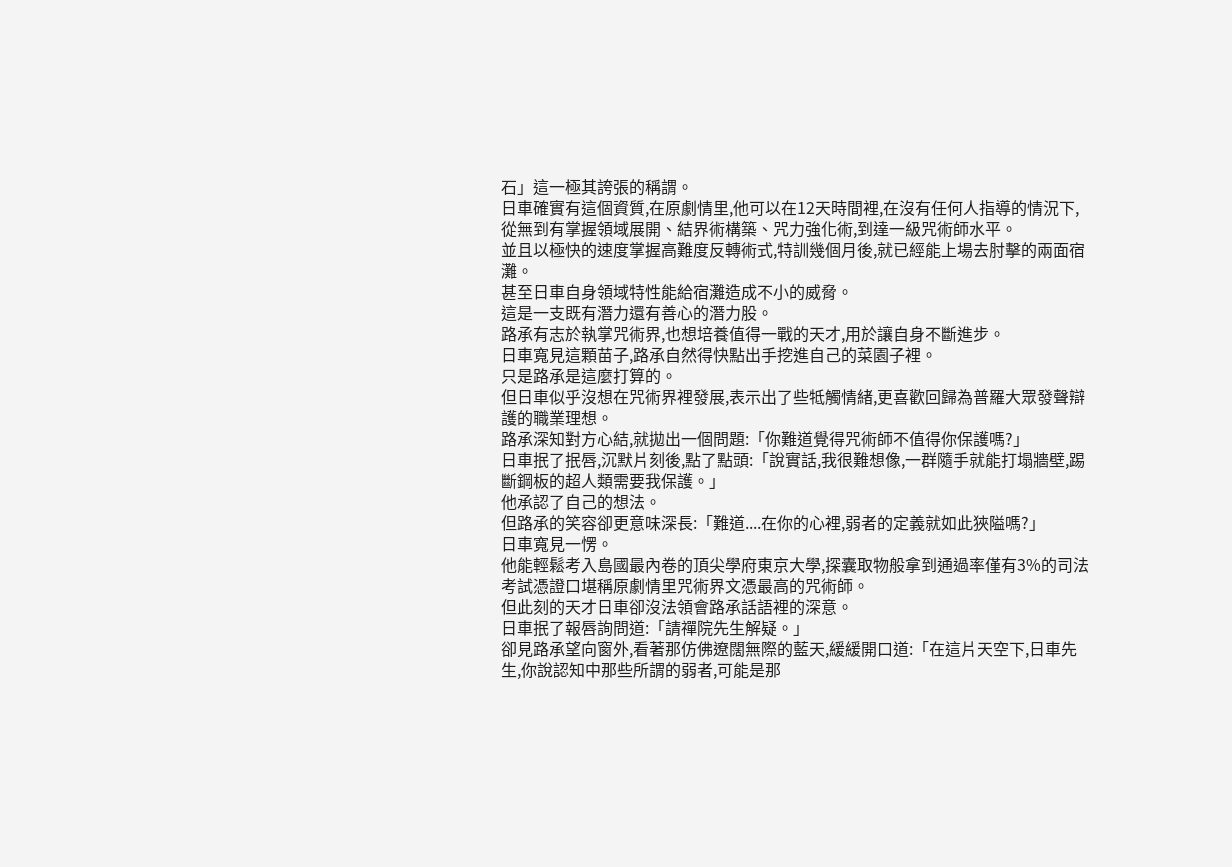石」這一極其誇張的稱謂。
日車確實有這個資質,在原劇情里,他可以在12天時間裡,在沒有任何人指導的情況下,從無到有掌握領域展開、結界術構築、咒力強化術,到達一級咒術師水平。
並且以極快的速度掌握高難度反轉術式,特訓幾個月後,就已經能上場去肘擊的兩面宿灘。
甚至日車自身領域特性能給宿灘造成不小的威脅。
這是一支既有潛力還有善心的潛力股。
路承有志於執掌咒術界,也想培養值得一戰的天才,用於讓自身不斷進步。
日車寬見這顆苗子,路承自然得快點出手挖進自己的菜園子裡。
只是路承是這麼打算的。
但日車似乎沒想在咒術界裡發展,表示出了些牴觸情緒,更喜歡回歸為普羅大眾發聲辯護的職業理想。
路承深知對方心結,就拋出一個問題:「你難道覺得咒術師不值得你保護嗎?」
日車抿了抿唇,沉默片刻後,點了點頭:「說實話,我很難想像,一群隨手就能打塌牆壁,踢斷鋼板的超人類需要我保護。」
他承認了自己的想法。
但路承的笑容卻更意味深長:「難道....在你的心裡,弱者的定義就如此狹隘嗎?」
日車寬見一愣。
他能輕鬆考入島國最內卷的頂尖學府東京大學,探囊取物般拿到通過率僅有3%的司法考試憑證口堪稱原劇情里咒術界文憑最高的咒術師。
但此刻的天才日車卻沒法領會路承話語裡的深意。
日車抿了報唇詢問道:「請禪院先生解疑。」
卻見路承望向窗外,看著那仿佛遼闊無際的藍天,緩緩開口道:「在這片天空下,日車先生,你說認知中那些所謂的弱者,可能是那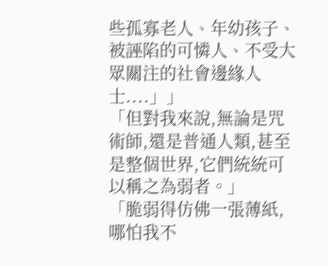些孤寡老人、年幼孩子、
被誣陷的可憐人、不受大眾關注的社會邊緣人士....」」
「但對我來說,無論是咒術師,還是普通人類,甚至是整個世界,它們統統可以稱之為弱者。」
「脆弱得仿佛一張薄紙,哪怕我不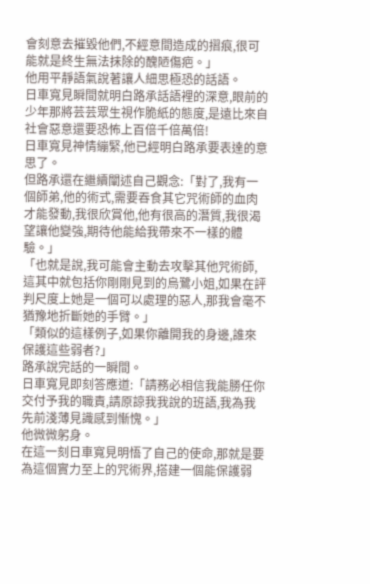會刻意去摧毀他們,不經意間造成的摺痕,很可能就是終生無法抹除的醜陋傷疤。」
他用平靜語氣說著讓人細思極恐的話語。
日車寬見瞬間就明白路承話語裡的深意,眼前的少年那將芸芸眾生視作脆紙的態度,是遠比來自社會惡意還要恐怖上百倍千倍萬倍!
日車寬見神情繃緊,他已經明白路承要表達的意思了。
但路承還在繼續闡述自己觀念:「對了,我有一個師弟,他的術式,需要吞食其它咒術師的血肉才能發動,我很欣賞他,他有很高的潛質,我很渴望讓他變強,期待他能給我帶來不一樣的體驗。」
「也就是說,我可能會主動去攻擊其他咒術師,這其中就包括你剛剛見到的烏鷺小姐,如果在評判尺度上她是一個可以處理的惡人,那我會毫不猶豫地折斷她的手臂。」
「類似的這樣例子,如果你離開我的身邊,誰來保護這些弱者?」
路承說完話的一瞬間。
日車寬見即刻答應道:「請務必相信我能勝任你交付予我的職責,請原諒我我說的班語,我為我先前淺薄見識感到慚愧。」
他微微躬身。
在這一刻日車寬見明悟了自己的使命,那就是要為這個實力至上的咒術界,搭建一個能保護弱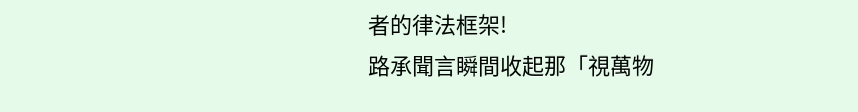者的律法框架!
路承聞言瞬間收起那「視萬物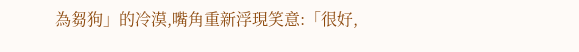為芻狗」的冷漠,嘴角重新浮現笑意:「很好,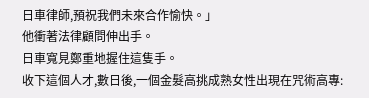日車律師,預祝我們未來合作愉快。」
他衝著法律顧問伸出手。
日車寬見鄭重地握住這隻手。
收下這個人才,數日後,一個金髮高挑成熟女性出現在咒術高專: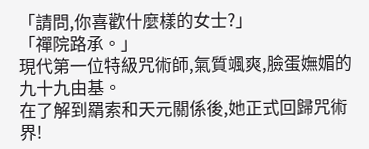「請問,你喜歡什麼樣的女士?」
「禪院路承。」
現代第一位特級咒術師,氣質颯爽,臉蛋嫵媚的九十九由基。
在了解到羂索和天元關係後,她正式回歸咒術界!